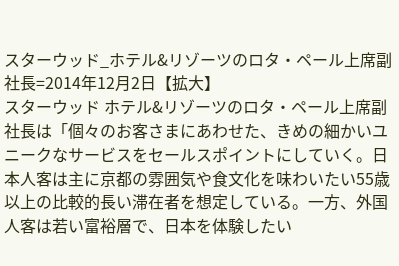スターウッド_ホテル&リゾーツのロタ・ペール上席副社長=2014年12月2日【拡大】
スターウッド ホテル&リゾーツのロタ・ペール上席副社長は「個々のお客さまにあわせた、きめの細かいユニークなサービスをセールスポイントにしていく。日本人客は主に京都の雰囲気や食文化を味わいたい55歳以上の比較的長い滞在者を想定している。一方、外国人客は若い富裕層で、日本を体験したい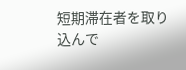短期滞在者を取り込んで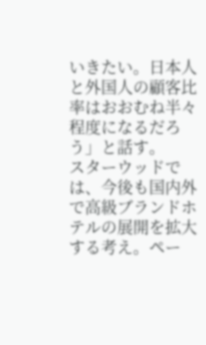いきたい。日本人と外国人の顧客比率はおおむね半々程度になるだろう」と話す。
スターウッドでは、今後も国内外で高級ブランドホテルの展開を拡大する考え。ペー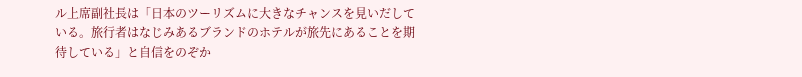ル上席副社長は「日本のツーリズムに大きなチャンスを見いだしている。旅行者はなじみあるブランドのホテルが旅先にあることを期待している」と自信をのぞか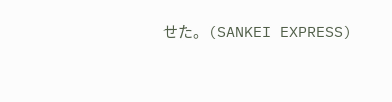せた。(SANKEI EXPRESS)